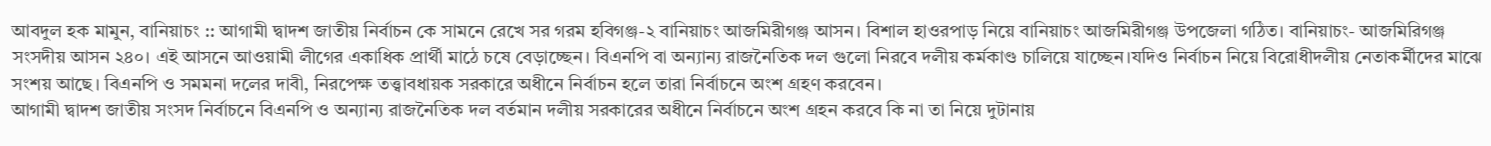আবদুল হক মামুন, বানিয়াচং :: আগামী দ্বাদশ জাতীয় নির্বাচন কে সামনে রেখে সর গরম হবিগঞ্জ-২ বানিয়াচং আজমিরীগঞ্জ আসন। বিশাল হাওরপাড় নিয়ে বানিয়াচং আজমিরীগঞ্জ উপজেলা গঠিত। বানিয়াচং- আজমিরিগঞ্জ সংসদীয় আসন ২৪০। এই আসনে আওয়ামী লীগের একাধিক প্রার্থী মাঠে চষে বেড়াচ্ছেন। বিএনপি বা অন্যান্য রাজনৈতিক দল গুলো নিরবে দলীয় কর্মকাণ্ড চালিয়ে যাচ্ছেন।যদিও নির্বাচন নিয়ে বিরোধীদলীয় নেতাকর্মীদের মাঝে সংশয় আছে। বিএনপি ও সমমনা দলের দাবী, নিরপেক্ষ তত্ত্বাবধায়ক সরকারে অধীনে নির্বাচন হলে তারা নির্বাচনে অংশ গ্রহণ করবেন।
আগামী দ্বাদশ জাতীয় সংসদ নির্বাচনে বিএনপি ও অন্যান্য রাজনৈতিক দল বর্তমান দলীয় সরকারের অধীনে নির্বাচনে অংশ গ্রহন করবে কি না তা নিয়ে দুটানায়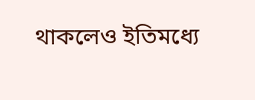থাকলেও ইতিমধ্যে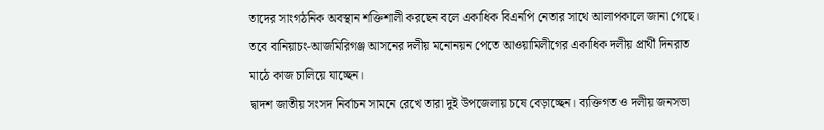তাদের সাংগঠনিক অবস্থান শক্তিশালী করছেন বলে একাধিক বিএনপি নেতার সাথে আলাপকালে জানা গেছে।
তবে বানিয়াচং-আজমিরিগঞ্জ আসনের দলীয় মনোনয়ন পেতে আওয়ামিলীগের একাধিক দলীয় প্রার্থী দিনরাত মাঠে কাজ চালিয়ে যাচ্ছেন।
দ্বাদশ জাতীয় সংসদ নির্বাচন সামনে রেখে তারা দুই উপজেলায় চষে বেড়াচ্ছেন। ব্যক্তিগত ও দলীয় জনসভা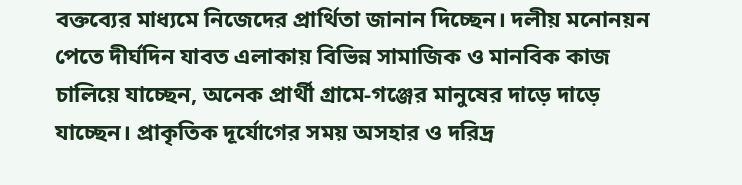বক্তব্যের মাধ্যমে নিজেদের প্রার্থিতা জানান দিচ্ছেন। দলীয় মনোনয়ন পেতে দীর্ঘদিন যাবত এলাকায় বিভিন্ন সামাজিক ও মানবিক কাজ চালিয়ে যাচ্ছেন, অনেক প্রার্থী গ্রামে-গঞ্জের মানুষের দাড়ে দাড়ে যাচ্ছেন। প্রাকৃতিক দূর্যোগের সময় অসহার ও দরিদ্র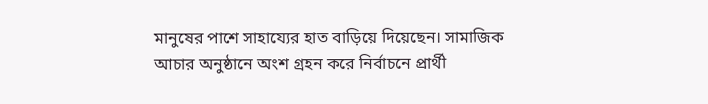মানুষের পাশে সাহায্যের হাত বাড়িয়ে দিয়েছেন। সামাজিক আচার অনুষ্ঠানে অংশ গ্রহন করে নির্বাচনে প্রার্থী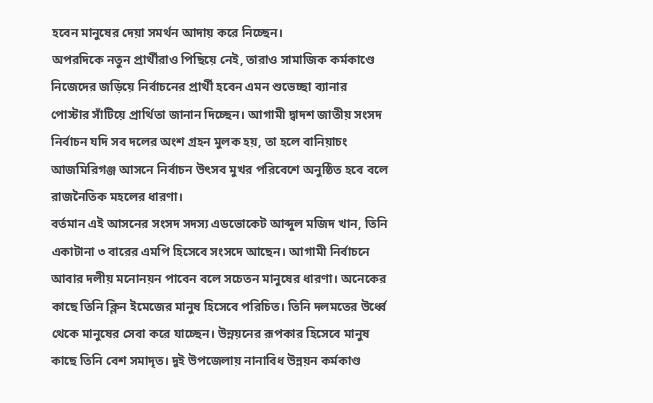হবেন মানুষের দেয়া সমর্থন আদায় করে নিচ্ছেন।
অপরদিকে নতুন প্রার্থীরাও পিছিয়ে নেই, তারাও সামাজিক কর্মকাণ্ডে নিজেদের জড়িয়ে নির্বাচনের প্রার্থী হবেন এমন শুভেচ্ছা ব্যানার পোস্টার সাঁটিয়ে প্রার্থিতা জানান দিচ্ছেন। আগামী দ্বাদশ জাতীয় সংসদ নির্বাচন যদি সব দলের অংশ গ্রহন মুলক হয়, তা হলে বানিয়াচং আজমিরিগঞ্জ আসনে নির্বাচন উৎসব মুখর পরিবেশে অনুষ্ঠিত হবে বলে রাজনৈতিক মহলের ধারণা।
বর্তমান এই আসনের সংসদ সদস্য এডভোকেট আব্দুল মজিদ খান, তিনি একাটানা ৩ বারের এমপি হিসেবে সংসদে আছেন। আগামী নির্বাচনে আবার দলীয় মনোনয়ন পাবেন বলে সচেতন মানুষের ধারণা। অনেকের কাছে তিনি ক্লিন ইমেজের মানুষ হিসেবে পরিচিত। তিনি দলমতের উর্ধ্বে থেকে মানুষের সেবা করে যাচ্ছেন। উন্নয়নের রূপকার হিসেবে মানুষ কাছে তিনি বেশ সমাদৃত। দুই উপজেলায় নানাবিধ উন্নয়ন কর্মকাণ্ড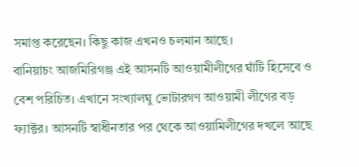সমাপ্ত করেছেন। কিছু কাজ এখনও চলমান আছে।
বানিয়াচং আজমিরিগঞ্জ এই আসনটি আওয়ামীলীগের ঘাঁটি হিসেবে ও বেশ পরিচিত। এখানে সংখ্যালঘু ভোটারগণ আওয়ামী লীগের বড় ফ্যাক্টর। আসনটি স্বাধীনতার পর থেকে আওয়ামিলীগের দখলে আছে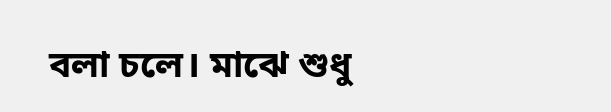বলা চলে। মাঝে শুধু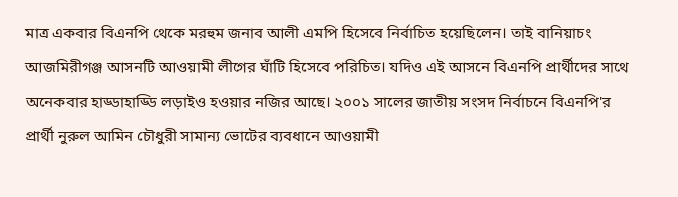মাত্র একবার বিএনপি থেকে মরহুম জনাব আলী এমপি হিসেবে নির্বাচিত হয়েছিলেন। তাই বানিয়াচং আজমিরীগঞ্জ আসনটি আওয়ামী লীগের ঘাঁটি হিসেবে পরিচিত। যদিও এই আসনে বিএনপি প্রার্থীদের সাথে অনেকবার হাড্ডাহাড্ডি লড়াইও হওয়ার নজির আছে। ২০০১ সালের জাতীয় সংসদ নির্বাচনে বিএনপি'র প্রার্থী নুরুল আমিন চৌধুরী সামান্য ভোটের ব্যবধানে আওয়ামী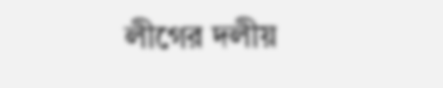লীগের দলীয়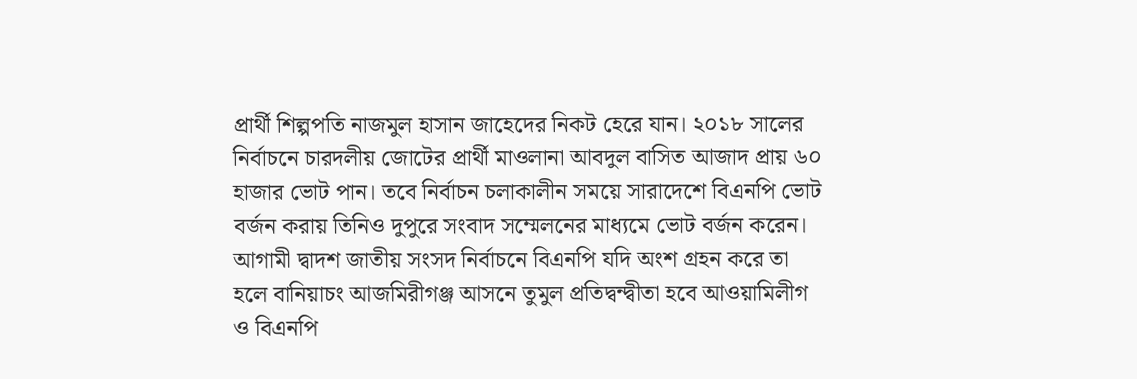প্রার্থী শিল্পপতি নাজমুল হাসান জাহেদের নিকট হেরে যান। ২০১৮ সালের নির্বাচনে চারদলীয় জোটের প্রার্থী মাওলানা আবদুল বাসিত আজাদ প্রায় ৬০ হাজার ভোট পান। তবে নির্বাচন চলাকালীন সময়ে সারাদেশে বিএনপি ভোট বর্জন করায় তিনিও দুপুরে সংবাদ সম্মেলনের মাধ্যমে ভোট বর্জন করেন।
আগামী দ্বাদশ জাতীয় সংসদ নির্বাচনে বিএনপি যদি অংশ গ্রহন করে তা হলে বানিয়াচং আজমিরীগঞ্জ আসনে তুমুল প্রতিদ্বন্দ্বীতা হবে আওয়ামিলীগ ও বিএনপি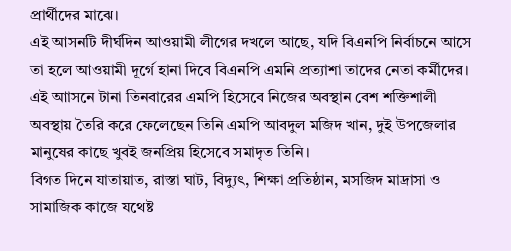প্রার্থীদের মাঝে।
এই আসনটি দীর্ঘদিন আওয়ামী লীগের দখলে আছে, যদি বিএনপি নির্বাচনে আসে তা হলে আওয়ামী দূর্গে হানা দিবে বিএনপি এমনি প্রত্যাশা তাদের নেতা কর্মীদের।
এই আাসনে টানা তিনবারের এমপি হিসেবে নিজের অবস্থান বেশ শক্তিশালী অবস্থায় তৈরি করে ফেলেছেন তিনি এমপি আবদুল মজিদ খান, দুই উপজেলার মানুষের কাছে খুবই জনপ্রিয় হিসেবে সমাদৃত তিনি।
বিগত দিনে যাতায়াত, রাস্তা ঘাট, বিদ্যুৎ, শিক্ষা প্রতিষ্ঠান, মসজিদ মাদ্রাসা ও সামাজিক কাজে যথেষ্ট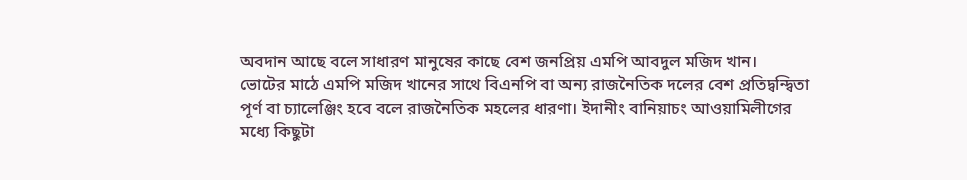অবদান আছে বলে সাধারণ মানুষের কাছে বেশ জনপ্রিয় এমপি আবদুল মজিদ খান।
ভোটের মাঠে এমপি মজিদ খানের সাথে বিএনপি বা অন্য রাজনৈতিক দলের বেশ প্রতিদ্বন্দ্বিতা পূর্ণ বা চ্যালেঞ্জিং হবে বলে রাজনৈতিক মহলের ধারণা। ইদানীং বানিয়াচং আওয়ামিলীগের মধ্যে কিছুটা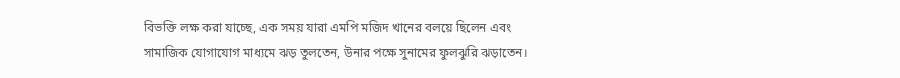বিভক্তি লক্ষ করা যাচ্ছে, এক সময় যারা এমপি মজিদ খানের বলয়ে ছিলেন এবং সামাজিক যোগাযোগ মাধ্যমে ঝড় তুলতেন, উনার পক্ষে সুনামের ফুলঝুরি ঝড়াতেন।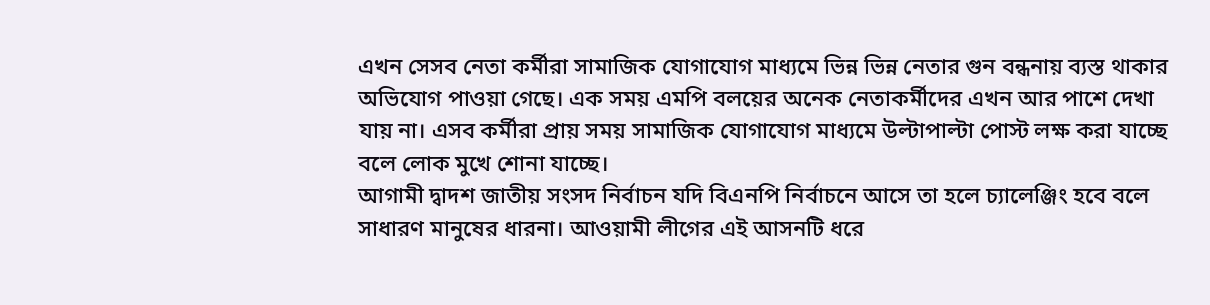এখন সেসব নেতা কর্মীরা সামাজিক যোগাযোগ মাধ্যমে ভিন্ন ভিন্ন নেতার গুন বন্ধনায় ব্যস্ত থাকার অভিযোগ পাওয়া গেছে। এক সময় এমপি বলয়ের অনেক নেতাকর্মীদের এখন আর পাশে দেখা যায় না। এসব কর্মীরা প্রায় সময় সামাজিক যোগাযোগ মাধ্যমে উল্টাপাল্টা পোস্ট লক্ষ করা যাচ্ছে বলে লোক মুখে শোনা যাচ্ছে।
আগামী দ্বাদশ জাতীয় সংসদ নির্বাচন যদি বিএনপি নির্বাচনে আসে তা হলে চ্যালেঞ্জিং হবে বলে সাধারণ মানুষের ধারনা। আওয়ামী লীগের এই আসনটি ধরে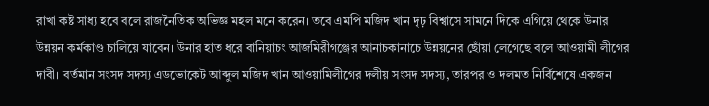রাখা কষ্ট সাধ্য হবে বলে রাজনৈতিক অভিজ্ঞ মহল মনে করেন। তবে এমপি মজিদ খান দৃঢ় বিশ্বাসে সামনে দিকে এগিয়ে থেকে উনার উন্নয়ন কর্মকাণ্ড চালিয়ে যাবেন। উনার হাত ধরে বানিয়াচং আজমিরীগঞ্জের আনাচকানাচে উন্নয়নের ছোঁয়া লেগেছে বলে আওয়ামী লীগের দাবী। বর্তমান সংসদ সদস্য এডভোকেট আব্দুল মজিদ খান আওয়ামিলীগের দলীয় সংসদ সদস্য, তারপর ও দলমত নির্বিশেষে একজন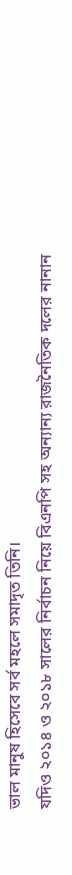ভাল মানুষ হিসেবে সর্ব মহলে সমাদৃত তিনি।
যদিও ২০১৪ ও ২০১৮ সালের নির্বাচন নিয়ে বিএনপি সহ অন্যান্য রাজনৈতিক দলের নানান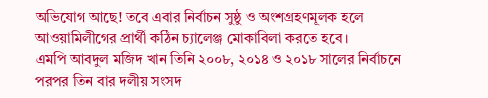অভিযোগ আছে! তবে এবার নির্বাচন সুষ্ঠু ও অংশগ্রহণমূলক হলে আওয়ামিলীগের প্রার্থী কঠিন চ্যালেঞ্জ মোকাবিলা করতে হবে।
এমপি আবদুল মজিদ খান তিনি ২০০৮, ২০১৪ ও ২০১৮ সালের নির্বাচনে পরপর তিন বার দলীয় সংসদ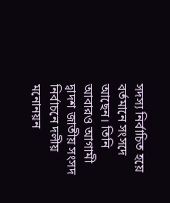সদস্য নির্বাচিত হয়ে বর্তমানে সংসদে আছেন। তিনি আবারও আগামী দ্বাদশ জাতীয় সংসদ নির্বাচনে দলীয় মনোনয়ন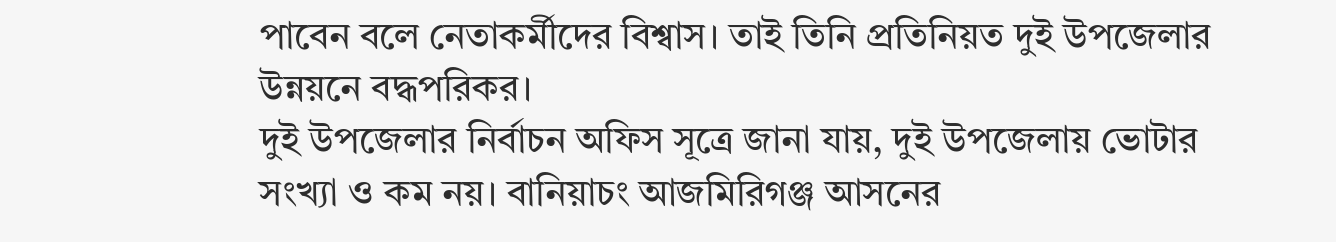পাবেন বলে নেতাকর্মীদের বিশ্বাস। তাই তিনি প্রতিনিয়ত দুই উপজেলার উন্নয়নে বদ্ধপরিকর।
দুই উপজেলার নির্বাচন অফিস সূত্রে জানা যায়, দুই উপজেলায় ভোটার সংখ্যা ও কম নয়। বানিয়াচং আজমিরিগঞ্জ আসনের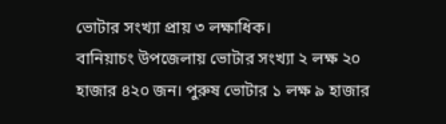ভোটার সংখ্যা প্রায় ৩ লক্ষাধিক।
বানিয়াচং উপজেলায় ভোটার সংখ্যা ২ লক্ষ ২০ হাজার ৪২০ জন। পুরুষ ভোটার ১ লক্ষ ৯ হাজার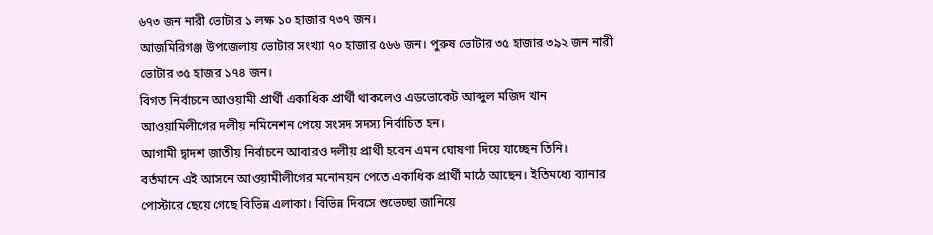৬৭৩ জন নারী ভোটার ১ লক্ষ ১০ হাজার ৭৩৭ জন।
আজমিরিগঞ্জ উপজেলায় ভোটার সংখ্যা ৭০ হাজার ৫৬৬ জন। পুরুষ ভোটার ৩৫ হাজার ৩৯২ জন নারী ভোটার ৩৫ হাজর ১৭৪ জন।
বিগত নির্বাচনে আওয়ামী প্রার্থী একাধিক প্রার্থী থাকলেও এডভোকেট আব্দুল মজিদ খান আওয়ামিলীগের দলীয় নমিনেশন পেয়ে সংসদ সদস্য নির্বাচিত হন।
আগামী দ্বাদশ জাতীয় নির্বাচনে আবারও দলীয় প্রার্থী হবেন এমন ঘোষণা দিয়ে যাচ্ছেন তিনি।
বর্তমানে এই আসনে আওয়ামীলীগের মনোনয়ন পেতে একাধিক প্রার্থী মাঠে আছেন। ইতিমধ্যে ব্যানার পোস্টারে ছেয়ে গেছে বিভিন্ন এলাকা। বিভিন্ন দিবসে শুভেচ্ছা জানিয়ে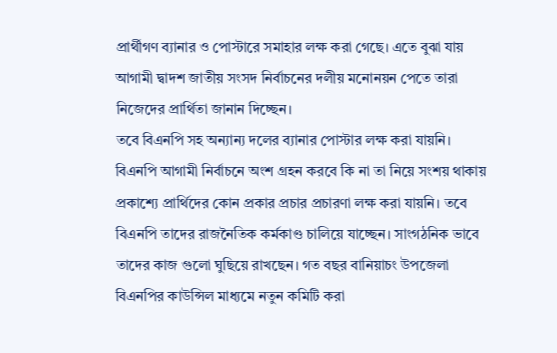প্রার্থীগণ ব্যানার ও পোস্টারে সমাহার লক্ষ করা গেছে। এতে বুঝা যায় আগামী দ্বাদশ জাতীয় সংসদ নির্বাচনের দলীয় মনোনয়ন পেতে তারা নিজেদের প্রার্থিতা জানান দিচ্ছেন।
তবে বিএনপি সহ অন্যান্য দলের ব্যানার পোস্টার লক্ষ করা যায়নি। বিএনপি আগামী নির্বাচনে অংশ গ্রহন করবে কি না তা নিয়ে সংশয় থাকায় প্রকাশ্যে প্রার্থিদের কোন প্রকার প্রচার প্রচারণা লক্ষ করা যায়নি। তবে বিএনপি তাদের রাজনৈতিক কর্মকাণ্ড চালিয়ে যাচ্ছেন। সাংগঠনিক ভাবে তাদের কাজ গুলো ঘুছিয়ে রাখছেন। গত বছর বানিয়াচং উপজেলা বিএনপির কাউন্সিল মাধ্যমে নতুন কমিটি করা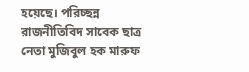হয়েছে। পরিচ্ছন্ন রাজনীতিবিদ সাবেক ছাত্র নেতা মুজিবুল হক মারুফ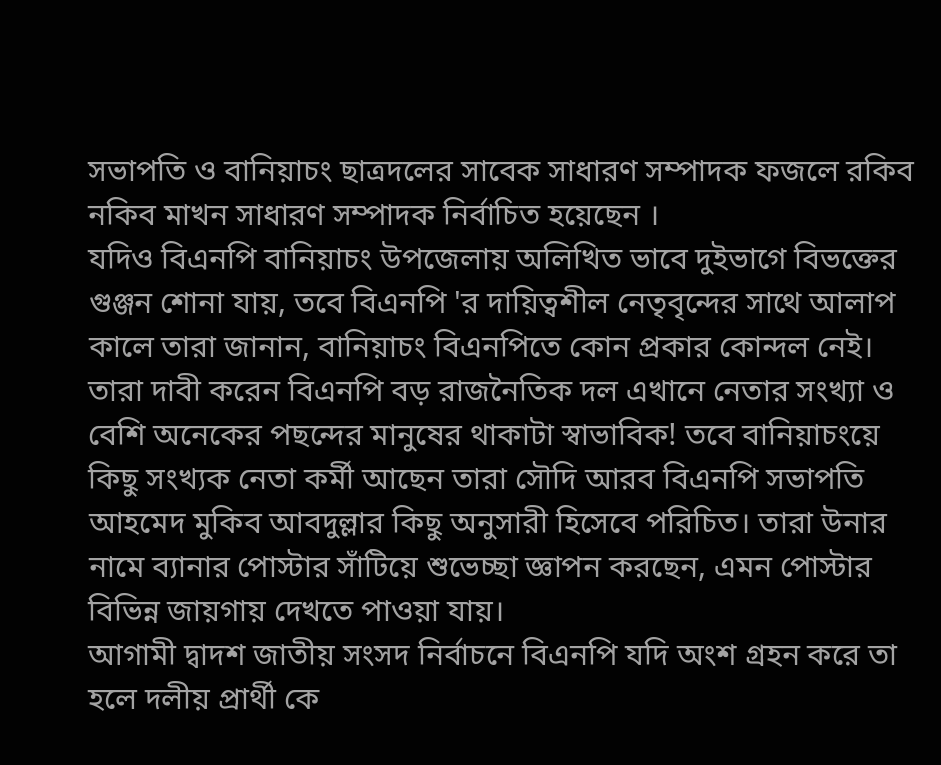সভাপতি ও বানিয়াচং ছাত্রদলের সাবেক সাধারণ সম্পাদক ফজলে রকিব নকিব মাখন সাধারণ সম্পাদক নির্বাচিত হয়েছেন ।
যদিও বিএনপি বানিয়াচং উপজেলায় অলিখিত ভাবে দুইভাগে বিভক্তের গুঞ্জন শোনা যায়, তবে বিএনপি 'র দায়িত্বশীল নেতৃবৃন্দের সাথে আলাপ কালে তারা জানান, বানিয়াচং বিএনপিতে কোন প্রকার কোন্দল নেই। তারা দাবী করেন বিএনপি বড় রাজনৈতিক দল এখানে নেতার সংখ্যা ও বেশি অনেকের পছন্দের মানুষের থাকাটা স্বাভাবিক! তবে বানিয়াচংয়ে কিছু সংখ্যক নেতা কর্মী আছেন তারা সৌদি আরব বিএনপি সভাপতি আহমেদ মুকিব আবদুল্লার কিছু অনুসারী হিসেবে পরিচিত। তারা উনার নামে ব্যানার পোস্টার সাঁটিয়ে শুভেচ্ছা জ্ঞাপন করছেন, এমন পোস্টার বিভিন্ন জায়গায় দেখতে পাওয়া যায়।
আগামী দ্বাদশ জাতীয় সংসদ নির্বাচনে বিএনপি যদি অংশ গ্রহন করে তা হলে দলীয় প্রার্থী কে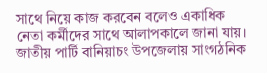সাথে নিয়ে কাজ করবেন বলেও একাধিক নেতা কর্মীদের সাথে আলাপকালে জানা যায়।
জাতীয় পার্টি বানিয়াচং উপজেলায় সাংগঠনিক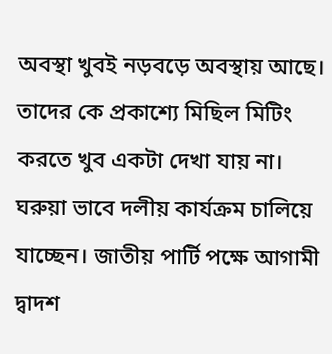অবস্থা খুবই নড়বড়ে অবস্থায় আছে। তাদের কে প্রকাশ্যে মিছিল মিটিং করতে খুব একটা দেখা যায় না। ঘরুয়া ভাবে দলীয় কার্যক্রম চালিয়ে যাচ্ছেন। জাতীয় পার্টি পক্ষে আগামী দ্বাদশ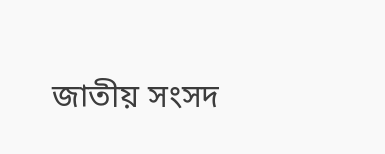জাতীয় সংসদ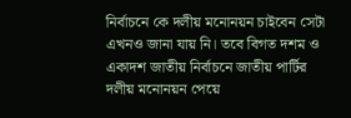নির্বাচনে কে দলীয় মনোনয়ন চাইবেন সেটা এখনও জানা যায় নি। তবে বিগত দশম ও একাদশ জাতীয় নির্বাচনে জাতীয় পার্টির দলীয় মনোনয়ন পেয়ে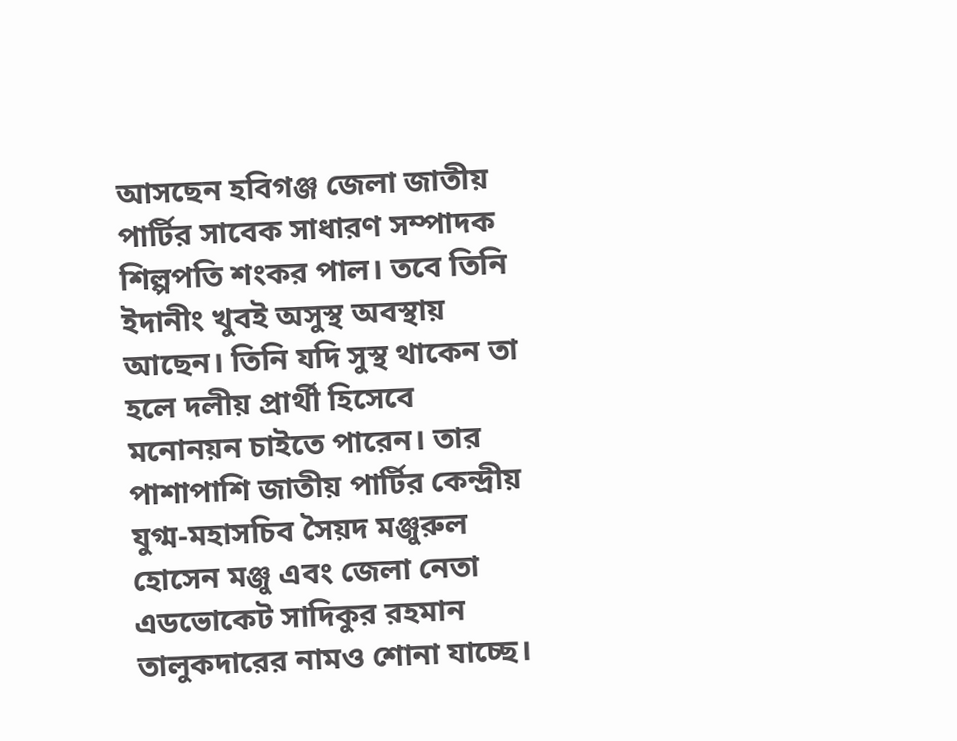আসছেন হবিগঞ্জ জেলা জাতীয় পার্টির সাবেক সাধারণ সম্পাদক শিল্পপতি শংকর পাল। তবে তিনি ইদানীং খুবই অসুস্থ অবস্থায় আছেন। তিনি যদি সুস্থ থাকেন তা হলে দলীয় প্রার্থী হিসেবে মনোনয়ন চাইতে পারেন। তার পাশাপাশি জাতীয় পার্টির কেন্দ্রীয় যুগ্ম-মহাসচিব সৈয়দ মঞ্জুরুল হোসেন মঞ্জু এবং জেলা নেতা এডভোকেট সাদিকুর রহমান তালুকদারের নামও শোনা যাচ্ছে।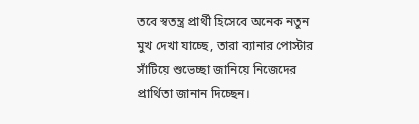তবে স্বতন্ত্র প্রার্থী হিসেবে অনেক নতুন মুখ দেখা যাচ্ছে, তারা ব্যানার পোস্টার সাঁটিয়ে শুভেচ্ছা জানিয়ে নিজেদের প্রার্থিতা জানান দিচ্ছেন।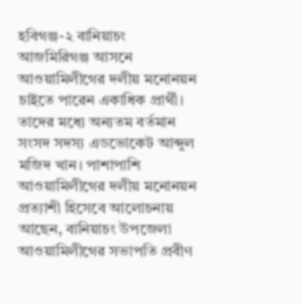হবিগঞ্জ-২ বানিয়াচং আজমিরিগঞ্জ আসনে আওয়ামিলীগের দলীয় মনোনয়ন চাইতে পারেন একাধিক প্রার্থী। তাদের মধ্যে অন্যতম বর্তমান সংসদ সদস্য এডভোকেট আব্দুল মজিদ খান। পাশাপাশি আওয়ামিলীগের দলীয় মনোনয়ন প্রত্যাশী হিসেবে আলোচনায় আছেন, বানিয়াচং উপজেলা আওয়ামিলীগের সভাপতি প্রবীণ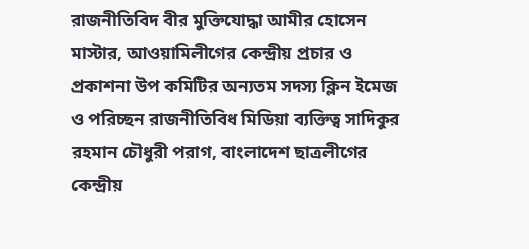রাজনীতিবিদ বীর মুক্তিযোদ্ধা আমীর হোসেন মাস্টার, আওয়ামিলীগের কেন্দ্রীয় প্রচার ও প্রকাশনা উপ কমিটির অন্যতম সদস্য ক্লিন ইমেজ ও পরিচ্ছন রাজনীতিবিধ মিডিয়া ব্যক্তিত্ব সাদিকুর রহমান চৌধুরী পরাগ, বাংলাদেশ ছাত্রলীগের কেন্দ্রীয়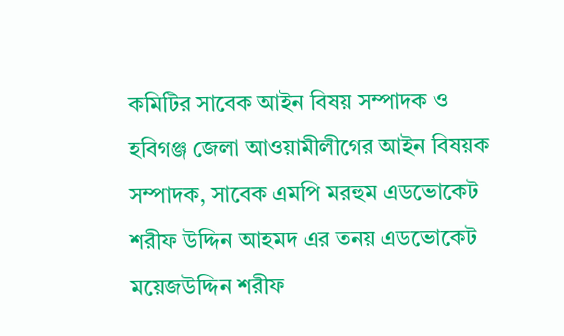কমিটির সাবেক আইন বিষয় সম্পাদক ও হবিগঞ্জ জেলা আওয়ামীলীগের আইন বিষয়ক সম্পাদক, সাবেক এমপি মরহুম এডভোকেট শরীফ উদ্দিন আহমদ এর তনয় এডভোকেট ময়েজউদ্দিন শরীফ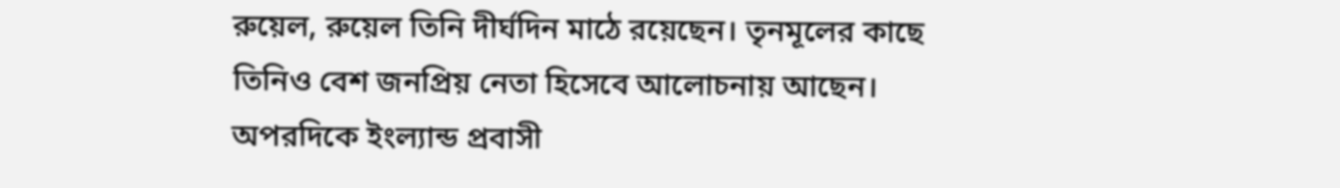রুয়েল, রুয়েল তিনি দীর্ঘদিন মাঠে রয়েছেন। তৃনমূলের কাছে তিনিও বেশ জনপ্রিয় নেতা হিসেবে আলোচনায় আছেন। অপরদিকে ইংল্যান্ড প্রবাসী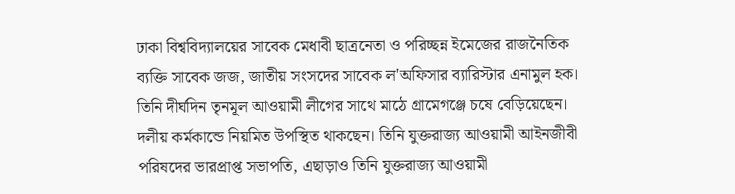ঢাকা বিশ্ববিদ্যালয়ের সাবেক মেধাবী ছাত্রনেতা ও পরিচ্ছন্ন ইমেজের রাজনৈতিক ব্যক্তি সাবেক জজ, জাতীয় সংসদের সাবেক ল'অফিসার ব্যারিস্টার এনামুল হক। তিনি দীর্ঘদিন তৃনমূল আওয়ামী লীগের সাথে মাঠে গ্রামেগঞ্জে চষে বেড়িয়েছেন। দলীয় কর্মকান্ডে নিয়মিত উপস্থিত থাকছেন। তিনি যুক্তরাজ্য আওয়ামী আইনজীবী পরিষদের ভারপ্রাপ্ত সভাপতি, এছাড়াও তিনি যুক্তরাজ্য আওয়ামী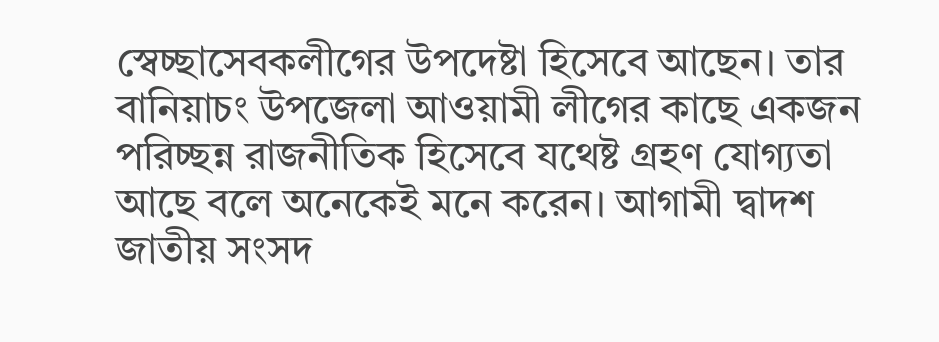স্বেচ্ছাসেবকলীগের উপদেষ্টা হিসেবে আছেন। তার বানিয়াচং উপজেলা আওয়ামী লীগের কাছে একজন পরিচ্ছন্ন রাজনীতিক হিসেবে যথেষ্ট গ্রহণ যোগ্যতা আছে বলে অনেকেই মনে করেন। আগামী দ্বাদশ জাতীয় সংসদ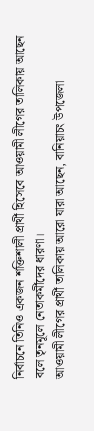নির্বাচনে তিনিও একজন শক্তিশালী প্রার্থী হিসেবে আওয়ামী লীগের তালিকায় আছেন বলে তৃনমূলে নেতাকর্মীদের ধারণা।
আওয়ামী লীগের প্রার্থী তালিকায় আরো যারা আছেন, বানিয়াচং উপজেলা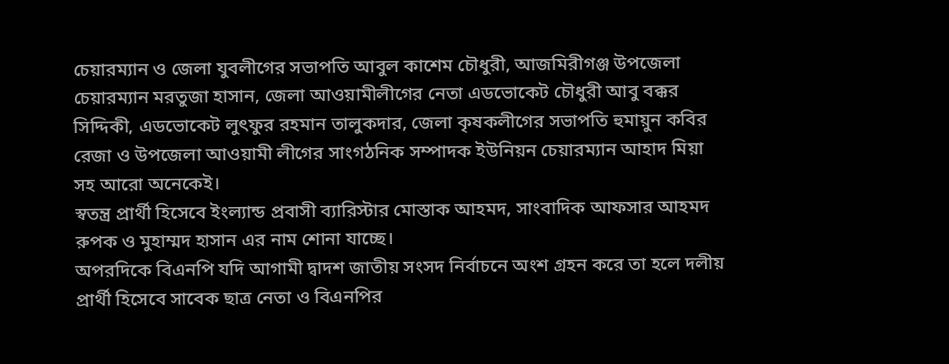চেয়ারম্যান ও জেলা যুবলীগের সভাপতি আবুল কাশেম চৌধুরী, আজমিরীগঞ্জ উপজেলা চেয়ারম্যান মরতুজা হাসান, জেলা আওয়ামীলীগের নেতা এডভোকেট চৌধুরী আবু বক্কর সিদ্দিকী, এডভোকেট লুৎফুর রহমান তালুকদার, জেলা কৃষকলীগের সভাপতি হুমায়ুন কবির রেজা ও উপজেলা আওয়ামী লীগের সাংগঠনিক সম্পাদক ইউনিয়ন চেয়ারম্যান আহাদ মিয়া সহ আরো অনেকেই।
স্বতন্ত্র প্রার্থী হিসেবে ইংল্যান্ড প্রবাসী ব্যারিস্টার মোস্তাক আহমদ, সাংবাদিক আফসার আহমদ রুপক ও মুহাম্মদ হাসান এর নাম শোনা যাচ্ছে।
অপরদিকে বিএনপি যদি আগামী দ্বাদশ জাতীয় সংসদ নির্বাচনে অংশ গ্রহন করে তা হলে দলীয় প্রার্থী হিসেবে সাবেক ছাত্র নেতা ও বিএনপির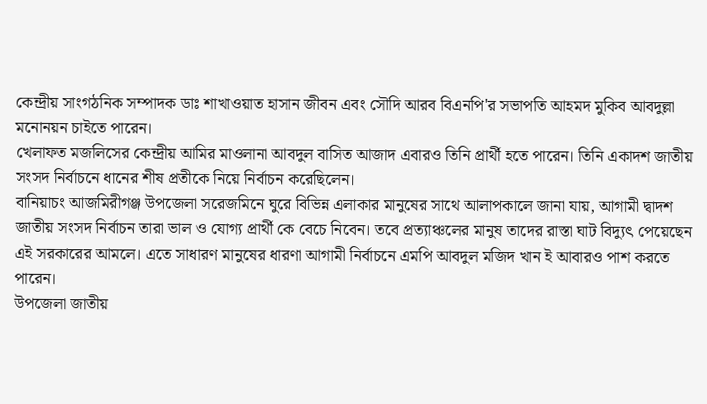কেন্দ্রীয় সাংগঠনিক সম্পাদক ডাঃ শাখাওয়াত হাসান জীবন এবং সৌদি আরব বিএনপি'র সভাপতি আহমদ মুকিব আবদুল্লা মনোনয়ন চাইতে পারেন।
খেলাফত মজলিসের কেন্দ্রীয় আমির মাওলানা আবদুল বাসিত আজাদ এবারও তিনি প্রার্থী হতে পারেন। তিনি একাদশ জাতীয় সংসদ নির্বাচনে ধানের শীষ প্রতীকে নিয়ে নির্বাচন করেছিলেন।
বানিয়াচং আজমিরীগঞ্জ উপজেলা সরেজমিনে ঘুরে বিভিন্ন এলাকার মানুষের সাথে আলাপকালে জানা যায়, আগামী দ্বাদশ জাতীয় সংসদ নির্বাচন তারা ভাল ও যোগ্য প্রার্থী কে বেচে নিবেন। তবে প্রত্যাঞ্চলের মানুষ তাদের রাস্তা ঘাট বিদ্যুৎ পেয়েছেন এই সরকারের আমলে। এতে সাধারণ মানুষের ধারণা আগামী নির্বাচনে এমপি আবদুল মজিদ খান ই আবারও পাশ করতে পারেন।
উপজেলা জাতীয়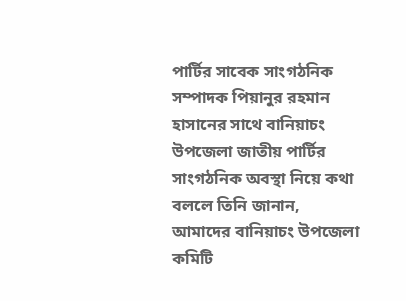পার্টির সাবেক সাংগঠনিক সম্পাদক পিয়ানুর রহমান হাসানের সাথে বানিয়াচং উপজেলা জাতীয় পার্টির সাংগঠনিক অবস্থা নিয়ে কথা বললে তিনি জানান,
আমাদের বানিয়াচং উপজেলা কমিটি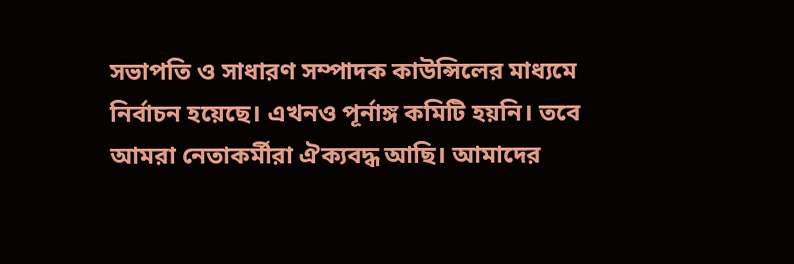সভাপতি ও সাধারণ সম্পাদক কাউন্সিলের মাধ্যমে নির্বাচন হয়েছে। এখনও পূর্নাঙ্গ কমিটি হয়নি। তবে আমরা নেতাকর্মীরা ঐক্যবদ্ধ আছি। আমাদের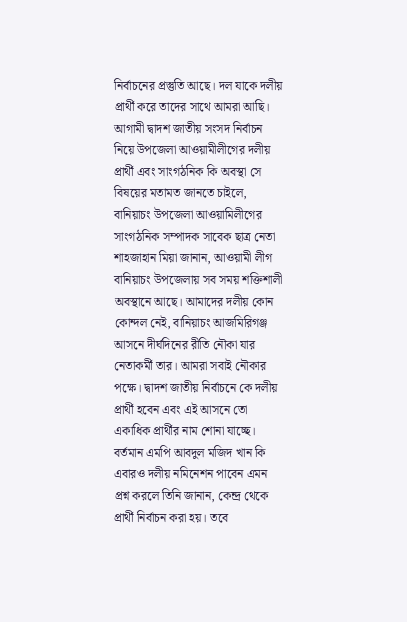নির্বাচনের প্রস্তুতি আছে। দল যাকে দলীয় প্রার্থী করে তাদের সাথে আমরা আছি।
আগামী দ্বাদশ জাতীয় সংসদ নির্বাচন নিয়ে উপজেলা আওয়ামীলীগের দলীয় প্রার্থী এবং সাংগঠনিক কি অবস্থা সে বিষয়ের মতামত জানতে চাইলে, বানিয়াচং উপজেলা আওয়ামিলীগের সাংগঠনিক সম্পাদক সাবেক ছাত্র নেতা শাহজাহান মিয়া জানান, আওয়ামী লীগ বানিয়াচং উপজেলায় সব সময় শক্তিশালী অবস্থানে আছে। আমাদের দলীয় কোন কোন্দল নেই, বানিয়াচং আজমিরিগঞ্জ আসনে দীর্ঘদিনের রীতি নৌকা যার নেতাকর্মী তার। আমরা সবাই নৌকার পক্ষে। দ্বাদশ জাতীয় নির্বাচনে কে দলীয় প্রার্থী হবেন এবং এই আসনে তো একাধিক প্রার্থীর নাম শোনা যাচ্ছে। বর্তমান এমপি আবদুল মজিদ খান কি এবারও দলীয় নমিনেশন পাবেন এমন প্রশ্ন করলে তিনি জানান, কেন্দ্র থেকে প্রার্থী নির্বাচন করা হয়। তবে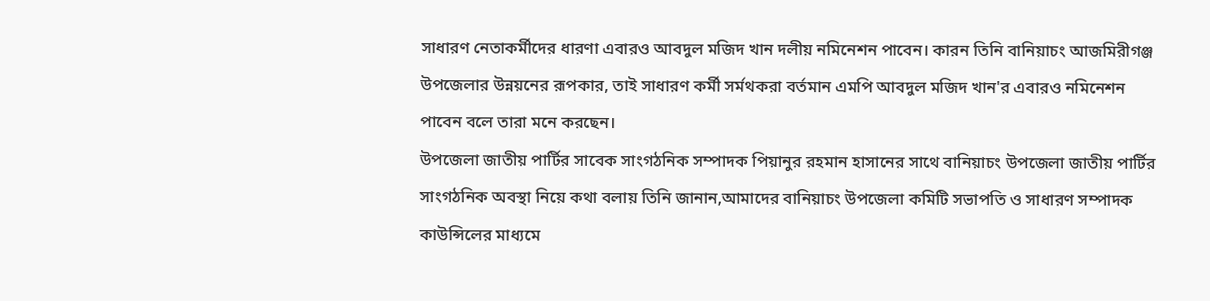সাধারণ নেতাকর্মীদের ধারণা এবারও আবদুল মজিদ খান দলীয় নমিনেশন পাবেন। কারন তিনি বানিয়াচং আজমিরীগঞ্জ উপজেলার উন্নয়নের রূপকার, তাই সাধারণ কর্মী সর্মথকরা বর্তমান এমপি আবদুল মজিদ খান'র এবারও নমিনেশন পাবেন বলে তারা মনে করছেন।
উপজেলা জাতীয় পার্টির সাবেক সাংগঠনিক সম্পাদক পিয়ানুর রহমান হাসানের সাথে বানিয়াচং উপজেলা জাতীয় পার্টির সাংগঠনিক অবস্থা নিয়ে কথা বলায় তিনি জানান,আমাদের বানিয়াচং উপজেলা কমিটি সভাপতি ও সাধারণ সম্পাদক কাউন্সিলের মাধ্যমে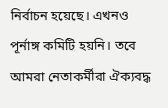নির্বাচন হয়েছে। এখনও পূর্নাঙ্গ কমিটি হয়নি। তবে আমরা নেতাকর্মীরা ঐক্যবদ্ধ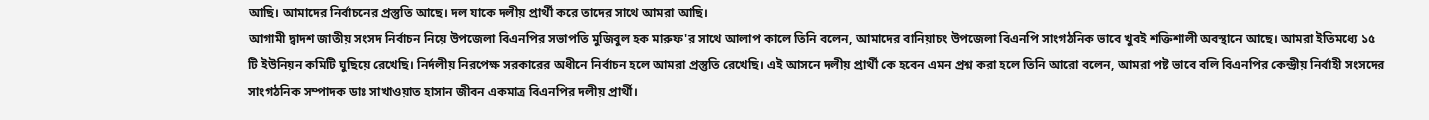আছি। আমাদের নির্বাচনের প্রস্তুতি আছে। দল যাকে দলীয় প্রার্থী করে তাদের সাথে আমরা আছি।
আগামী দ্বাদশ জাতীয় সংসদ নির্বাচন নিয়ে উপজেলা বিএনপির সভাপতি মুজিবুল হক মারুফ'র সাথে আলাপ কালে তিনি বলেন, আমাদের বানিয়াচং উপজেলা বিএনপি সাংগঠনিক ভাবে খুবই শক্তিশালী অবস্থানে আছে। আমরা ইতিমধ্যে ১৫ টি ইউনিয়ন কমিটি ঘুছিয়ে রেখেছি। নির্দলীয় নিরপেক্ষ সরকারের অধীনে নির্বাচন হলে আমরা প্রস্তুতি রেখেছি। এই আসনে দলীয় প্রার্থী কে হবেন এমন প্রশ্ন করা হলে তিনি আরো বলেন, আমরা পষ্ট ভাবে বলি বিএনপির কেন্দ্রীয় নির্বাহী সংসদের সাংগঠনিক সম্পাদক ডাঃ সাখাওয়াত হাসান জীবন একমাত্র বিএনপির দলীয় প্রার্থী।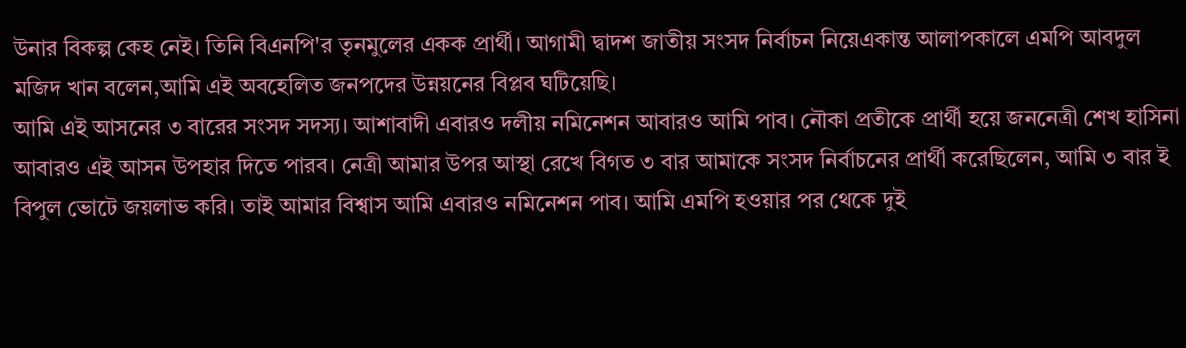উনার বিকল্প কেহ নেই। তিনি বিএনপি'র তৃনমুলের একক প্রার্থী। আগামী দ্বাদশ জাতীয় সংসদ নির্বাচন নিয়েএকান্ত আলাপকালে এমপি আবদুল মজিদ খান বলেন,আমি এই অবহেলিত জনপদের উন্নয়নের বিপ্লব ঘটিয়েছি।
আমি এই আসনের ৩ বারের সংসদ সদস্য। আশাবাদী এবারও দলীয় নমিনেশন আবারও আমি পাব। নৌকা প্রতীকে প্রার্থী হয়ে জননেত্রী শেখ হাসিনা আবারও এই আসন উপহার দিতে পারব। নেত্রী আমার উপর আস্থা রেখে বিগত ৩ বার আমাকে সংসদ নির্বাচনের প্রার্থী করেছিলেন, আমি ৩ বার ই বিপুল ভোটে জয়লাভ করি। তাই আমার বিশ্বাস আমি এবারও নমিনেশন পাব। আমি এমপি হওয়ার পর থেকে দুই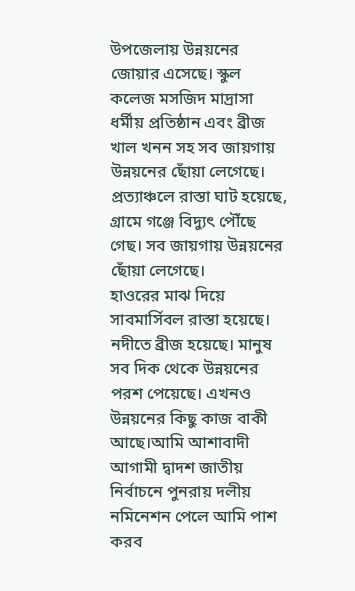উপজেলায় উন্নয়নের জোয়ার এসেছে। স্কুল কলেজ মসজিদ মাদ্রাসা ধর্মীয় প্রতিষ্ঠান এবং ব্রীজ খাল খনন সহ সব জায়গায় উন্নয়নের ছোঁয়া লেগেছে। প্রত্যাঞ্চলে রাস্তা ঘাট হয়েছে, গ্রামে গঞ্জে বিদ্যুৎ পৌঁছে গেছ। সব জায়গায় উন্নয়নের ছোঁয়া লেগেছে।
হাওরের মাঝ দিয়ে সাবমার্সিবল রাস্তা হয়েছে। নদীতে ব্রীজ হয়েছে। মানুষ সব দিক থেকে উন্নয়নের পরশ পেয়েছে। এখনও উন্নয়নের কিছু কাজ বাকী আছে।আমি আশাবাদী আগামী দ্বাদশ জাতীয় নির্বাচনে পুনরায় দলীয় নমিনেশন পেলে আমি পাশ করব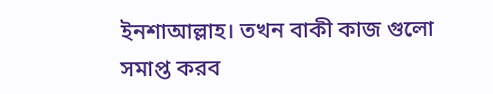ইনশাআল্লাহ। তখন বাকী কাজ গুলো সমাপ্ত করব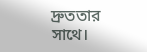দ্রুততার সাথে।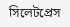সিলেটপ্রেস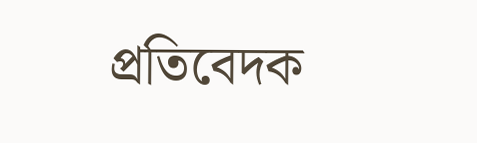প্রতিবেদক